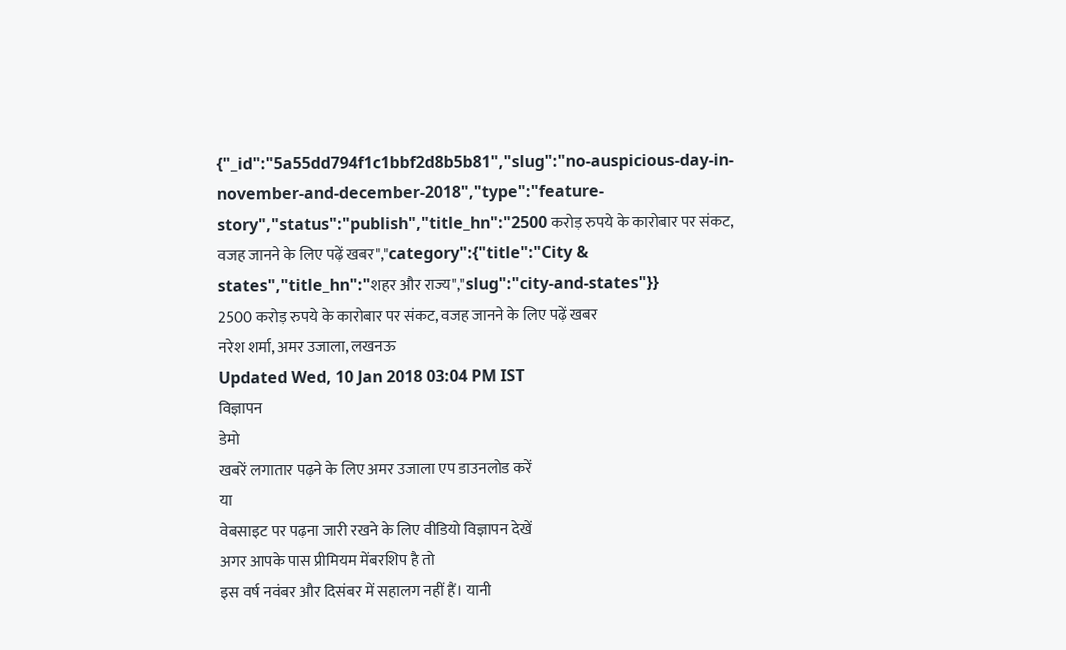{"_id":"5a55dd794f1c1bbf2d8b5b81","slug":"no-auspicious-day-in-november-and-december-2018","type":"feature-story","status":"publish","title_hn":"2500 करोड़ रुपये के कारोबार पर संकट, वजह जानने के लिए पढ़ें खबर","category":{"title":"City & states","title_hn":"शहर और राज्य","slug":"city-and-states"}}
2500 करोड़ रुपये के कारोबार पर संकट, वजह जानने के लिए पढ़ें खबर
नरेश शर्मा, अमर उजाला, लखनऊ
Updated Wed, 10 Jan 2018 03:04 PM IST
विज्ञापन
डेमो
खबरें लगातार पढ़ने के लिए अमर उजाला एप डाउनलोड करें
या
वेबसाइट पर पढ़ना जारी रखने के लिए वीडियो विज्ञापन देखें
अगर आपके पास प्रीमियम मेंबरशिप है तो
इस वर्ष नवंबर और दिसंबर में सहालग नहीं हैं। यानी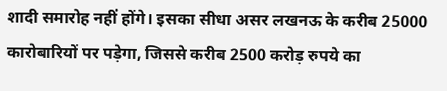शादी समारोह नहीं होंगे। इसका सीधा असर लखनऊ के करीब 25000 कारोबारियों पर पड़ेगा, जिससे करीब 2500 करोड़ रुपये का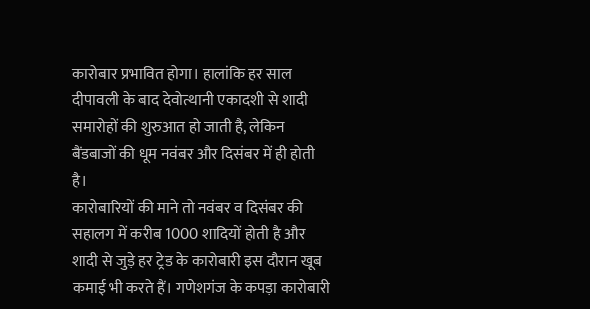कारोबार प्रभावित होगा। हालांकि हर साल दीपावली के बाद देवोत्थानी एकादशी से शादी समारोहों की शुरुआत हो जाती है, लेकिन बैंडबाजों की धूम नवंबर और दिसंबर में ही होती है।
कारोबारियों की माने तो नवंबर व दिसंबर की सहालग में करीब 1000 शादियों होती है और शादी से जुड़े हर ट्रेड के कारोबारी इस दौरान खूब कमाई भी करते हैं। गणेशगंज के कपड़ा कारोबारी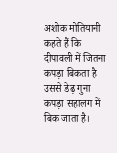अशोक मोतियानी कहते हैं कि दीपावली में जितना कपड़ा बिकता है उससे डेढ़ गुना कपड़ा सहालग में बिक जाता है।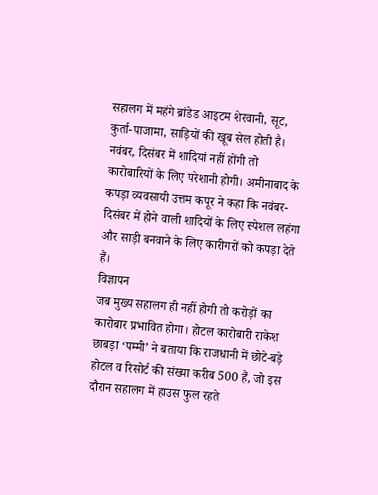सहालग में महंगे ब्रांडेड आइटम शेरवानी, सूट, कुर्ता-पाजामा, साड़ियों की खूब सेल होती है। नवंबर, दिसंबर में शादियां नहीं होंगी तो कारोबारियों के लिए परेशानी होगी। अमीनाबाद के कपड़ा व्यवसायी उत्तम कपूर ने कहा कि नवंबर-दिसंबर में होने वाली शादियों के लिए स्पेशल लहंगा और साड़ी बनवाने के लिए कारीगरों को कपड़ा देते हैं।
विज्ञापन
जब मुख्य सहालग ही नहीं होगी तो करोड़ों का कारोबार प्रभावित होगा। होटल कारोबारी राकेश छाबड़ा ‘पम्मी’ ने बताया कि राजधानी में छोटे-बड़े होटल व रिसोर्ट की संख्या करीब 500 हैं, जो इस दौरान सहालग में हाउस फुल रहते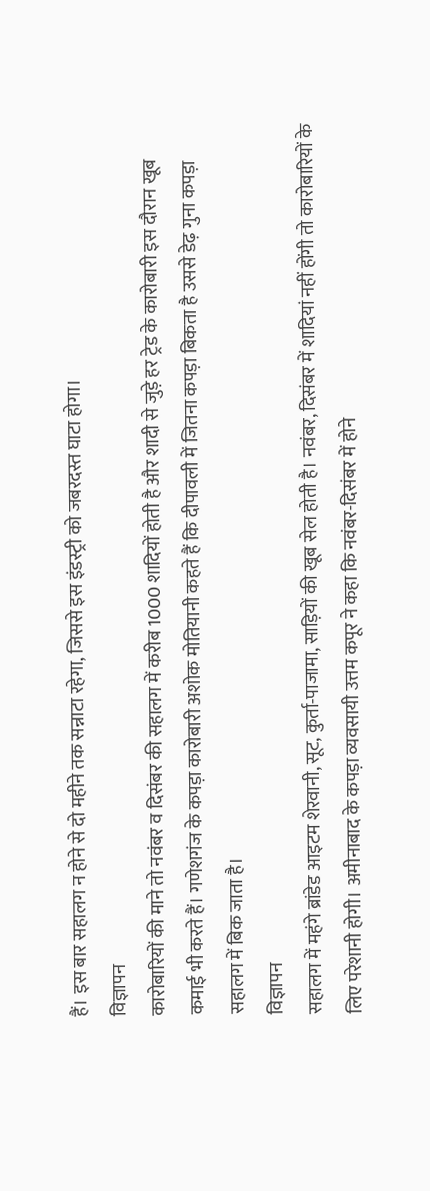हैं। इस बार सहालग न होने से दो महीने तक सन्नाटा रहेगा, जिससे इस इंडस्ट्री को जबरदस्त घाटा होगा।
विज्ञापन
कारोबारियों की माने तो नवंबर व दिसंबर की सहालग में करीब 1000 शादियों होती है और शादी से जुड़े हर ट्रेड के कारोबारी इस दौरान खूब कमाई भी करते हैं। गणेशगंज के कपड़ा कारोबारी अशोक मोतियानी कहते हैं कि दीपावली में जितना कपड़ा बिकता है उससे डेढ़ गुना कपड़ा सहालग में बिक जाता है।
विज्ञापन
सहालग में महंगे ब्रांडेड आइटम शेरवानी, सूट, कुर्ता-पाजामा, साड़ियों की खूब सेल होती है। नवंबर, दिसंबर में शादियां नहीं होंगी तो कारोबारियों के लिए परेशानी होगी। अमीनाबाद के कपड़ा व्यवसायी उत्तम कपूर ने कहा कि नवंबर-दिसंबर में होने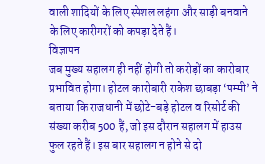वाली शादियों के लिए स्पेशल लहंगा और साड़ी बनवाने के लिए कारीगरों को कपड़ा देते हैं।
विज्ञापन
जब मुख्य सहालग ही नहीं होगी तो करोड़ों का कारोबार प्रभावित होगा। होटल कारोबारी राकेश छाबड़ा ‘पम्मी’ ने बताया कि राजधानी में छोटे-बड़े होटल व रिसोर्ट की संख्या करीब 500 हैं, जो इस दौरान सहालग में हाउस फुल रहते हैं। इस बार सहालग न होने से दो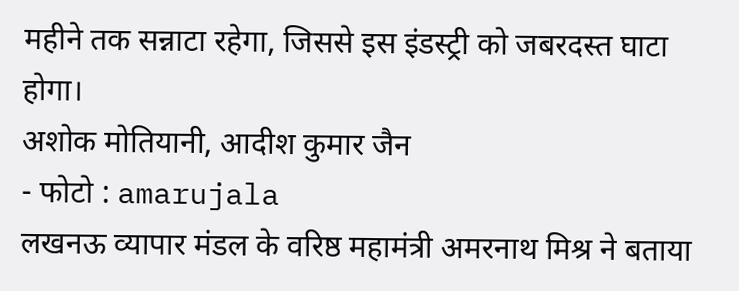महीने तक सन्नाटा रहेगा, जिससे इस इंडस्ट्री को जबरदस्त घाटा होगा।
अशोक मोतियानी, आदीश कुमार जैन
- फोटो : amarujala
लखनऊ व्यापार मंडल के वरिष्ठ महामंत्री अमरनाथ मिश्र ने बताया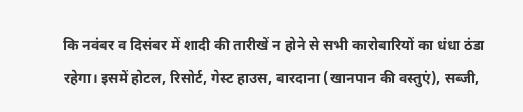कि नवंबर व दिसंबर में शादी की तारीखें न होने से सभी कारोबारियों का धंधा ठंडा रहेगा। इसमें होटल, रिसोर्ट, गेस्ट हाउस, बारदाना (खानपान की वस्तुएं), सब्जी,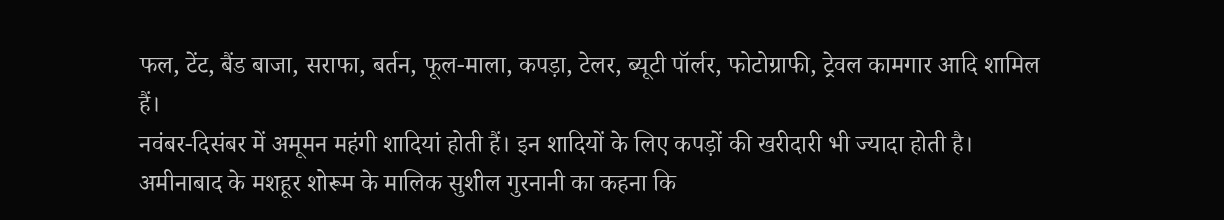फल, टेंट, बैंड बाजा, सराफा, बर्तन, फूल-माला, कपड़ा, टेलर, ब्यूटी पॉर्लर, फोटोग्राफी, ट्रेवल कामगार आदि शामिल हैं।
नवंबर-दिसंबर में अमूमन महंगी शादियां होती हैं। इन शादियों के लिए कपड़ों की खरीदारी भी ज्यादा होती है। अमीनाबाद के मशहूर शोरूम के मालिक सुशील गुरनानी का कहना कि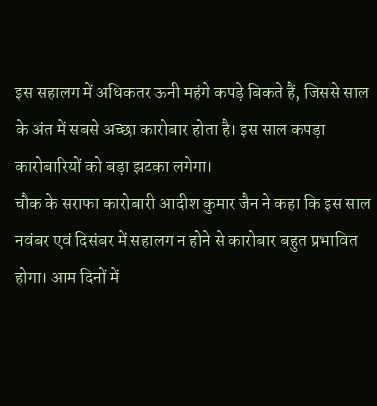इस सहालग में अधिकतर ऊनी महंगे कपड़े बिकते हैं, जिससे साल के अंत में सबसे अच्छा कारोबार होता है। इस साल कपड़ा कारोबारियों को बड़ा झटका लगेगा।
चौक के सराफा कारोबारी आदीश कुमार जैन ने कहा कि इस साल नवंबर एवं दिसंबर में सहालग न होने से कारोबार बहुत प्रभावित होगा। आम दिनों में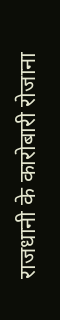राजधानी के कारोबारी रोजाना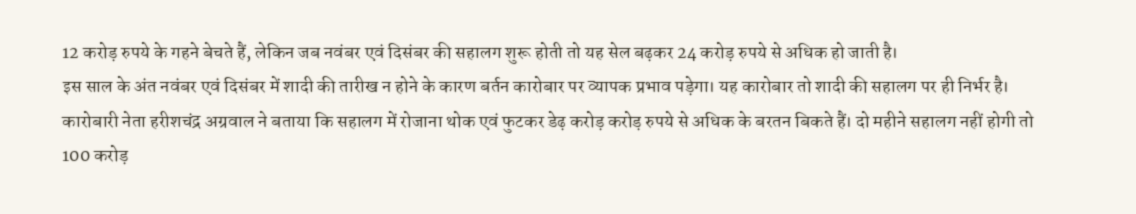12 करोड़ रुपये के गहने बेचते हैं, लेकिन जब नवंबर एवं दिसंबर की सहालग शुरू होती तो यह सेल बढ़कर 24 करोड़ रुपये से अधिक हो जाती है।
इस साल के अंत नवंबर एवं दिसंबर में शादी की तारीख न होने के कारण बर्तन कारोबार पर व्यापक प्रभाव पड़ेगा। यह कारोबार तो शादी की सहालग पर ही निर्भर है। कारोबारी नेता हरीशचंद्र अग्रवाल ने बताया कि सहालग में रोजाना थोक एवं फुटकर डेढ़ करोड़ करोड़ रुपये से अधिक के बरतन बिकते हैं। दो महीने सहालग नहीं होगी तो 100 करोड़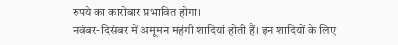रुपये का कारोबार प्रभावित होगा।
नवंबर-दिसंबर में अमूमन महंगी शादियां होती हैं। इन शादियों के लिए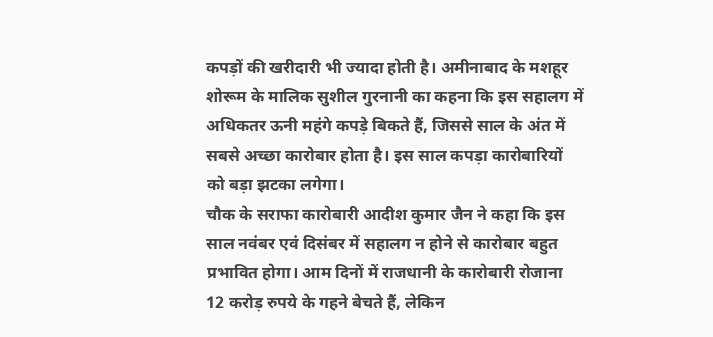कपड़ों की खरीदारी भी ज्यादा होती है। अमीनाबाद के मशहूर शोरूम के मालिक सुशील गुरनानी का कहना कि इस सहालग में अधिकतर ऊनी महंगे कपड़े बिकते हैं, जिससे साल के अंत में सबसे अच्छा कारोबार होता है। इस साल कपड़ा कारोबारियों को बड़ा झटका लगेगा।
चौक के सराफा कारोबारी आदीश कुमार जैन ने कहा कि इस साल नवंबर एवं दिसंबर में सहालग न होने से कारोबार बहुत प्रभावित होगा। आम दिनों में राजधानी के कारोबारी रोजाना 12 करोड़ रुपये के गहने बेचते हैं, लेकिन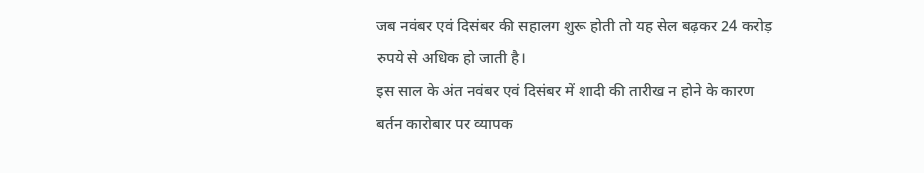जब नवंबर एवं दिसंबर की सहालग शुरू होती तो यह सेल बढ़कर 24 करोड़ रुपये से अधिक हो जाती है।
इस साल के अंत नवंबर एवं दिसंबर में शादी की तारीख न होने के कारण बर्तन कारोबार पर व्यापक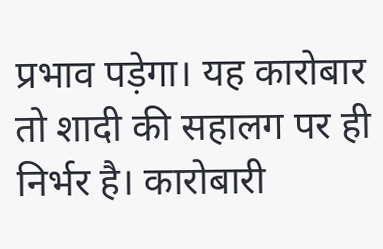प्रभाव पड़ेगा। यह कारोबार तो शादी की सहालग पर ही निर्भर है। कारोबारी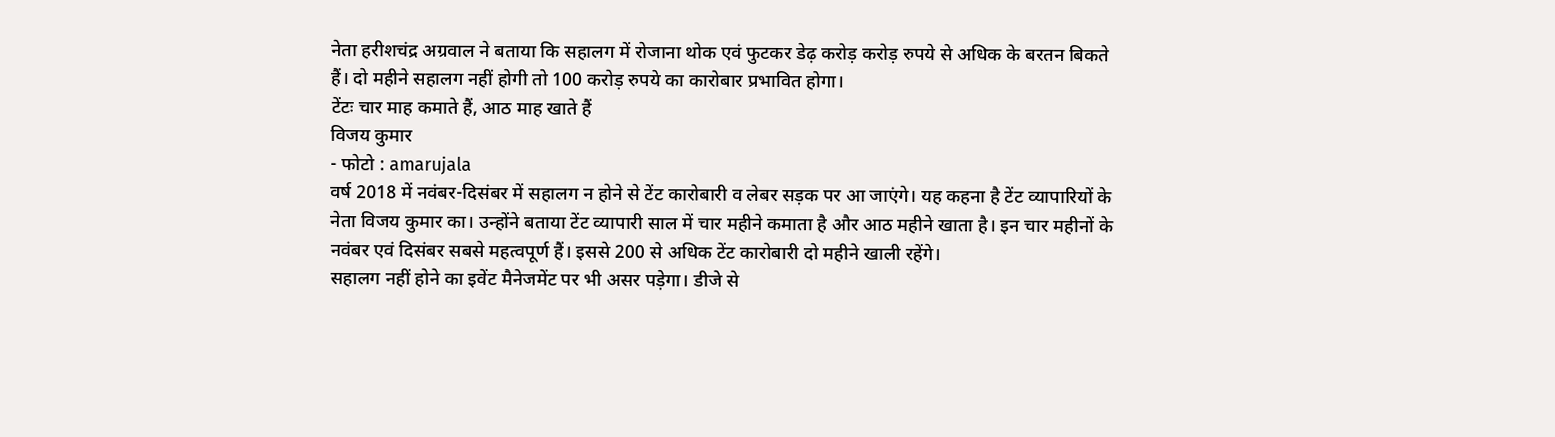नेता हरीशचंद्र अग्रवाल ने बताया कि सहालग में रोजाना थोक एवं फुटकर डेढ़ करोड़ करोड़ रुपये से अधिक के बरतन बिकते हैं। दो महीने सहालग नहीं होगी तो 100 करोड़ रुपये का कारोबार प्रभावित होगा।
टेंटः चार माह कमाते हैं, आठ माह खाते हैं
विजय कुमार
- फोटो : amarujala
वर्ष 2018 में नवंबर-दिसंबर में सहालग न होने से टेंट कारोबारी व लेबर सड़क पर आ जाएंगे। यह कहना है टेंट व्यापारियों के नेता विजय कुमार का। उन्होंने बताया टेंट व्यापारी साल में चार महीने कमाता है और आठ महीने खाता है। इन चार महीनों के नवंबर एवं दिसंबर सबसे महत्वपूर्ण हैं। इससे 200 से अधिक टेंट कारोबारी दो महीने खाली रहेंगे।
सहालग नहीं होने का इवेंट मैनेजमेंट पर भी असर पड़ेगा। डीजे से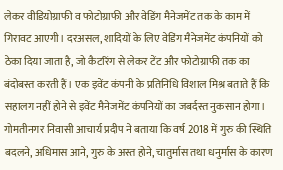लेकर वीडियोग्राफी व फोटोग्राफी और वेडिंग मैनेजमेंट तक के काम में गिरावट आएगी। दरअसल, शादियों के लिए वेडिंग मैनेजमेंट कंपनियों को ठेका दिया जाता है, जो कैटरिंग से लेकर टेंट और फोटोग्राफी तक का बंदोबस्त करती हैं। एक इवेंट कंपनी के प्रतिनिधि विशाल मिश्र बताते हैं कि सहालग नहीं होने से इवेंट मैनेजमेंट कंपनियों का जबर्दस्त नुकसान होगा।
गोमतीनगर निवासी आचार्य प्रदीप ने बताया कि वर्ष 2018 में गुरु की स्थिति बदलने, अधिमास आने, गुरु के अस्त होने, चातुर्मास तथा धनुर्मास के कारण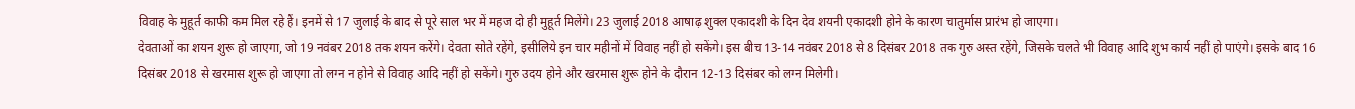विवाह के मुहूर्त काफी कम मिल रहे हैं। इनमें से 17 जुलाई के बाद से पूरे साल भर में महज दो ही मुहूर्त मिलेंगे। 23 जुलाई 2018 आषाढ़ शुक्ल एकादशी के दिन देव शयनी एकादशी होने के कारण चातुर्मास प्रारंभ हो जाएगा।
देवताओं का शयन शुरू हो जाएगा, जो 19 नवंबर 2018 तक शयन करेंगे। देवता सोते रहेंगे, इसीलिये इन चार महीनों में विवाह नहीं हो सकेंगे। इस बीच 13-14 नवंबर 2018 से 8 दिसंबर 2018 तक गुरु अस्त रहेंगे, जिसके चलते भी विवाह आदि शुभ कार्य नहीं हो पाएंगे। इसके बाद 16 दिसंबर 2018 से खरमास शुरू हो जाएगा तो लग्न न होने से विवाह आदि नहीं हो सकेंगे। गुरु उदय होने और खरमास शुरू होने के दौरान 12-13 दिसंबर को लग्न मिलेगी।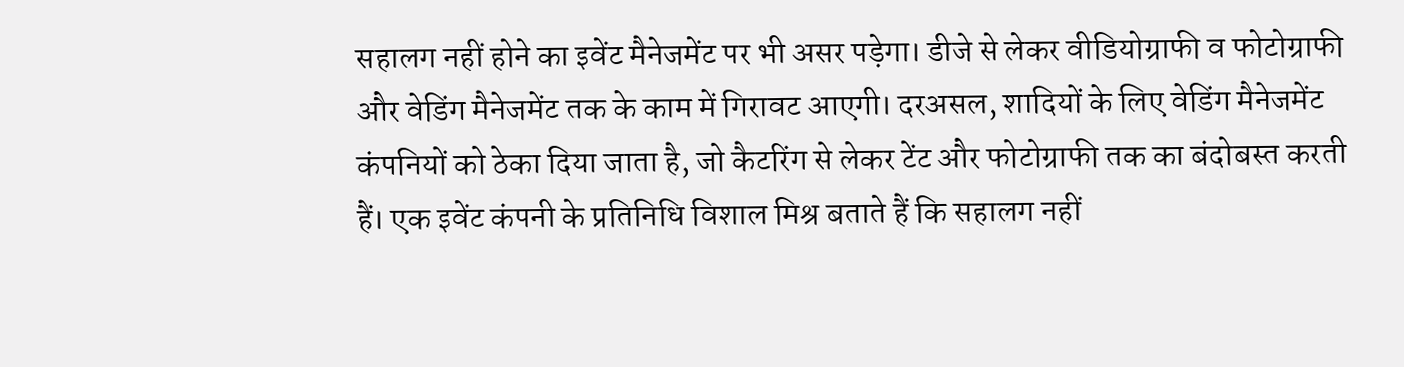सहालग नहीं होने का इवेंट मैनेजमेंट पर भी असर पड़ेगा। डीजे से लेकर वीडियोग्राफी व फोटोग्राफी और वेडिंग मैनेजमेंट तक के काम में गिरावट आएगी। दरअसल, शादियों के लिए वेडिंग मैनेजमेंट कंपनियों को ठेका दिया जाता है, जो कैटरिंग से लेकर टेंट और फोटोग्राफी तक का बंदोबस्त करती हैं। एक इवेंट कंपनी के प्रतिनिधि विशाल मिश्र बताते हैं कि सहालग नहीं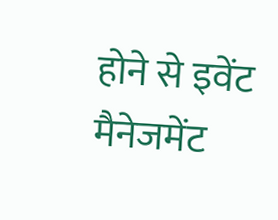होने से इवेंट मैनेजमेंट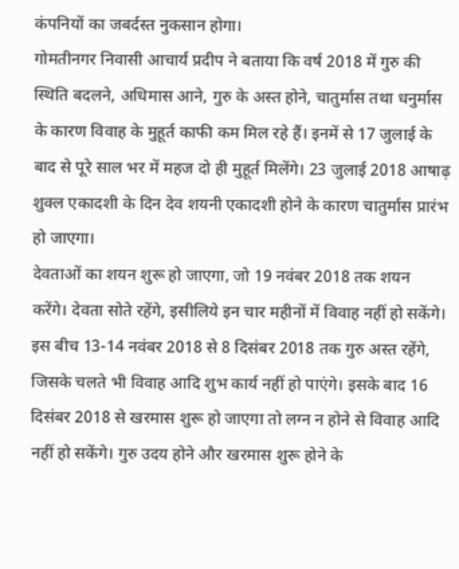कंपनियों का जबर्दस्त नुकसान होगा।
गोमतीनगर निवासी आचार्य प्रदीप ने बताया कि वर्ष 2018 में गुरु की स्थिति बदलने, अधिमास आने, गुरु के अस्त होने, चातुर्मास तथा धनुर्मास के कारण विवाह के मुहूर्त काफी कम मिल रहे हैं। इनमें से 17 जुलाई के बाद से पूरे साल भर में महज दो ही मुहूर्त मिलेंगे। 23 जुलाई 2018 आषाढ़ शुक्ल एकादशी के दिन देव शयनी एकादशी होने के कारण चातुर्मास प्रारंभ हो जाएगा।
देवताओं का शयन शुरू हो जाएगा, जो 19 नवंबर 2018 तक शयन करेंगे। देवता सोते रहेंगे, इसीलिये इन चार महीनों में विवाह नहीं हो सकेंगे। इस बीच 13-14 नवंबर 2018 से 8 दिसंबर 2018 तक गुरु अस्त रहेंगे, जिसके चलते भी विवाह आदि शुभ कार्य नहीं हो पाएंगे। इसके बाद 16 दिसंबर 2018 से खरमास शुरू हो जाएगा तो लग्न न होने से विवाह आदि नहीं हो सकेंगे। गुरु उदय होने और खरमास शुरू होने के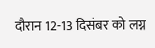दौरान 12-13 दिसंबर को लग्न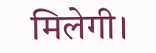मिलेगी।